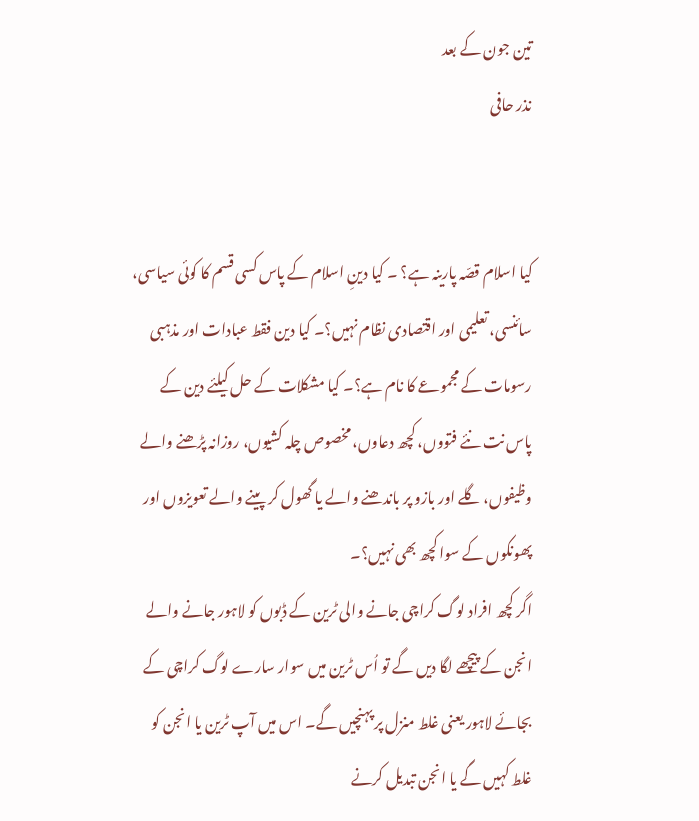تین جون کے بعد
نذر حافی


کیا اسلام قصّہ پارینہ ہے؟ ۔ کیا دینِ اسلام کے پاس کسی قسم کا کوئی سیاسی، سائنسی، تعلیمی اور اقتصادی نظام نہیں؟۔ کیا دین فقط عبادات اور مذہبی رسومات کے مجموعے کا نام ہے؟۔ کیا مشکلات کے حل کیلئے دین کے پاس نت نئے فتووں، کچھ دعاوں، مخصوص چلہ کشیوں، روزانہ پڑھنے والے وظیفوں، گلے اور بازو پر باندھنے والے یا گھول کر پینے والے تعویزوں اور پھونکوں کے سوا کچھ بھی نہیں؟۔
اگر کچھ افراد لوگ کراچی جانے والی ٹرین کے ڈبوں کو لاہور جانے والے انجن کے پیچھے لگا دیں گے تو اُس ٹرین میں سوار سارے لوگ کراچی کے بجائے لاہور یعنی غلط منزل پر پہنچیں گے۔ اس میں آپ ٹرین یا انجن کو غلط کہیں گے یا انجن تبدیل کرنے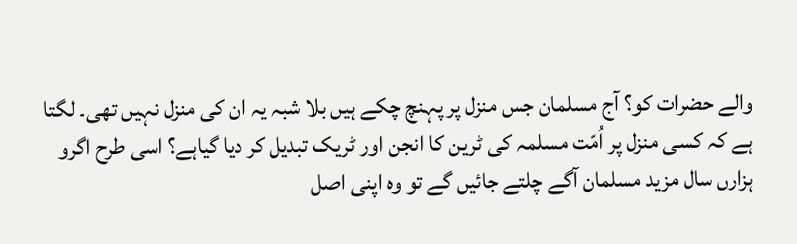والے حضرات کو؟ آج مسلمان جس منزل پر پہنچ چکے ہیں بلا شبہ یہ ان کی منزل نہیں تھی۔ لگتا ہے کہ کسی منزل پر اُمّت مسلمہ کی ٹرین کا انجن اور ٹریک تبدیل کر دیا گیاہے؟ اسی طرح اگرو ہزارں سال مزید مسلمان آگے چلتے جائیں گے تو وہ اپنی اصل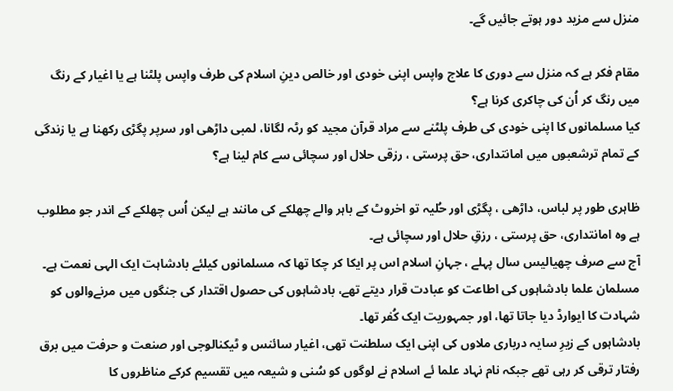منزل سے مزید دور ہوتے جائیں گے۔

مقام فکر ہے کہ منزل سے دوری کا علاج واپس اپنی خودی اور خالص دینِ اسلام کی طرف واپس پلٹنا ہے یا اغیار کے رنگ میں رنگ کر اُن کی چاکری کرنا ہے؟
کیا مسلمانوں کا اپنی خودی کی طرف پلٹنے سے مراد قرآن مجید کو رٹہ لگانا، لمبی داڑھی اور سرپر پگڑی رکھنا ہے یا زندگی کے تمام ترشعبوں میں امانتداری، حق پرستی ، رزقی حلال اور سچائی سے کام لینا ہے؟

ظاہری طور پر لباس، داڑھی ، پگڑی اور حُلیہ تو اخروٹ کے باہر والے چھلکے کی مانند ہے لیکن اُس چھلکے کے اندر جو مطلوب ہے وہ امانتداری، حق پرستی ، رزقِ حلال اور سچائی ہے۔
آج سے صرف چھیالیس سال پہلے ، جہانِ اسلام اس پر ایکا کر چکا تھا کہ مسلمانوں کیلئے بادشاہت ایک الہی نعمت ہے۔ مسلمان علما بادشاہوں کی اطاعت کو عبادت قرار دیتے تھے، بادشاہوں کی حصول اقتدار کی جنگوں میں مرنےوالوں کو شہادت کا ایوارڈ دیا جاتا تھا، اور جمہوریت ایک کُفر تھا۔
بادشاہوں کے زیرِ سایہ درباری ملاوں کی اپنی ایک سلطنت تھی، اغیار سائنس و ٹیکنالوجی اور صنعت و حرفت میں برق رفتار ترقی کر رہی تھے جبکہ نام نہاد علما ئے اسلام نے لوگوں کو سُنی و شیعہ میں تقسیم کرکے مناظروں کا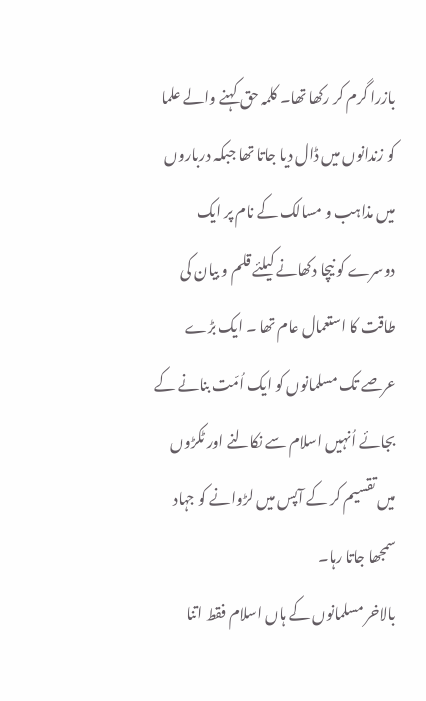بازرا گرم کر رکھا تھا۔ کلمہ حق کہنے والے علما کو زندانوں میں ڈال دیا جاتا تھا جبکہ درباروں میں مذاہب و مسالک کے نام پر ایک دوسرے کو نیچا دکھانے کیلئے قلم و بیان کی طاقت کا استعمال عام تھا ۔ ایک بڑے عرصے تک مسلمانوں کو ایک اُمّت بنانے کے بجائے اُنہیں اسلام سے نکالنے اور ٹکڑوں میں تقسیم کر کے آپس میں لڑوانے کو جہاد سمجھا جاتا رہا۔
بالاخر مسلمانوں کے ہاں اسلام فقط اتنا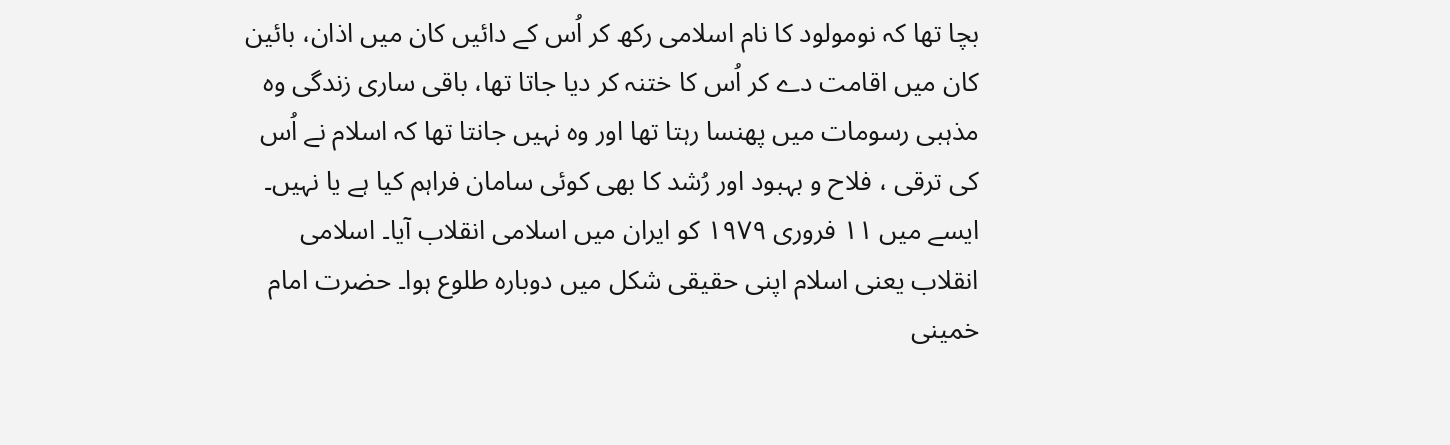بچا تھا کہ نومولود کا نام اسلامی رکھ کر اُس کے دائیں کان میں اذان، بائین کان میں اقامت دے کر اُس کا ختنہ کر دیا جاتا تھا، باقی ساری زندگی وہ مذہبی رسومات میں پھنسا رہتا تھا اور وہ نہیں جانتا تھا کہ اسلام نے اُس کی ترقی ، فلاح و بہبود اور رُشد کا بھی کوئی سامان فراہم کیا ہے یا نہیں۔
ایسے میں ۱۱ فروری ۱۹۷۹ کو ایران میں اسلامی انقلاب آیا۔ اسلامی انقلاب یعنی اسلام اپنی حقیقی شکل میں دوبارہ طلوع ہوا۔ حضرت امام خمینی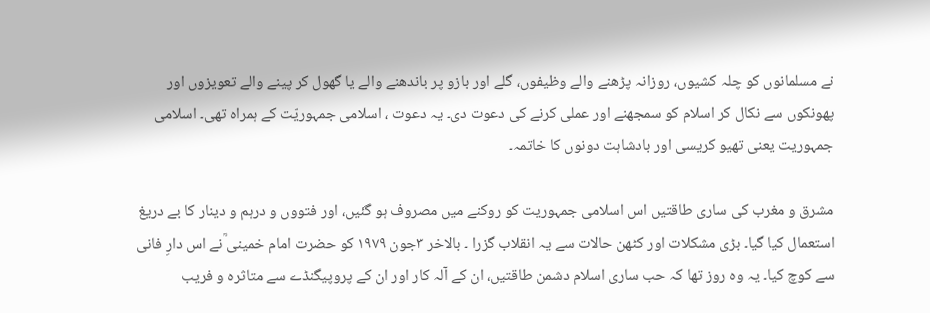نے مسلمانوں کو چلہ کشیوں، روزانہ پڑھنے والے وظیفوں، گلے اور بازو پر باندھنے والے یا گھول کر پینے والے تعویزوں اور پھونکوں سے نکال کر اسلام کو سمجھنے اور عملی کرنے کی دعوت دی۔ یہ دعوت ، اسلامی جمہوریّت کے ہمراہ تھی۔ اسلامی جمہوریت یعنی تھیو کریسی اور بادشاہت دونوں کا خاتمہ۔

مشرق و مغرب کی ساری طاقتیں اس اسلامی جمہوریت کو روکنے میں مصروف ہو گئیں، اور فتووں و درہم و دینار کا بے دریغ استعمال کیا گیا۔ بڑی مشکلات اور کٹھن حالات سے یہ انقلاب گزرا ۔ بالاخر ۳جون ۱۹۷۹ کو حضرت امام خمینی ؒنے اس دارِ فانی سے کوچ کیا۔ یہ وہ روز تھا کہ حب ساری اسلام دشمن طاقتیں، ان کے آلہ کار اور ان کے پروپیگنڈے سے متاثرہ و فریب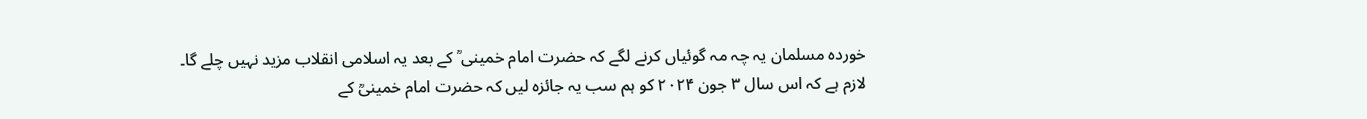خوردہ مسلمان یہ چہ مہ گوئیاں کرنے لگے کہ حضرت امام خمینی ؒ کے بعد یہ اسلامی انقلاب مزید نہیں چلے گا۔
لازم ہے کہ اس سال ۳ جون ۲۰۲۴ کو ہم سب یہ جائزہ لیں کہ حضرت امام خمینیؒ کے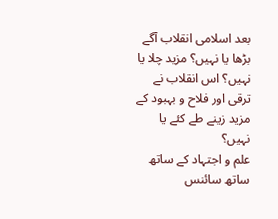بعد اسلامی انقلاب آگے بڑھا یا نہیں؟ مزید چلا یا نہیں؟ اس انقلاب نے ترقی اور فلاح و بہبود کے مزید زینے طے کئے یا نہیں؟
علم و اجتہاد کے ساتھ ساتھ سائنس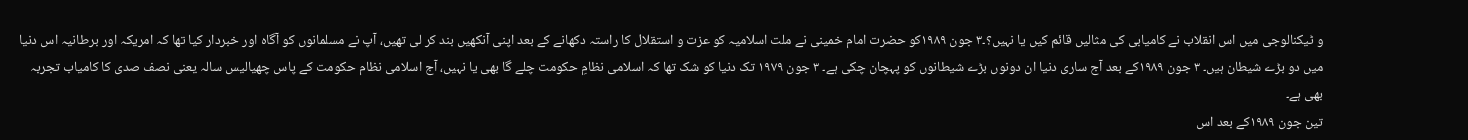و ٹیکنالوجی میں اس انقلاب نے کامیابی کی مثالیں قائم کیں یا نہیں؟۔۳ جون ۱۹۸۹کو حضرت امام خمینی نے ملت اسلامیہ کو عزت و استقلال کا راستہ دکھانے کے بعد اپنی آنکھیں بند کر لی تھیں، آپ نے مسلمانوں کو آگاہ اور خبردار کیا تھا کہ امریکہ اور برطانیہ اس دنیا میں دو بڑے شیطان ہیں۔ ۳ جون ۱۹۸۹کے بعد آج ساری دنیا ان دونوں بڑے شیطانوں کو پہچان چکی ہے۔ ۳ جون ۱۹۷۹ تک دنیا کو شک تھا کہ اسلامی نظامِ حکومت چلے گا بھی یا نہیں، آج اسلامی نظام حکومت کے پاس چھیالیس سالہ یعنی نصف صدی کا کامیاب تجربہ بھی ہے۔
تین جون ۱۹۸۹کے بعد اس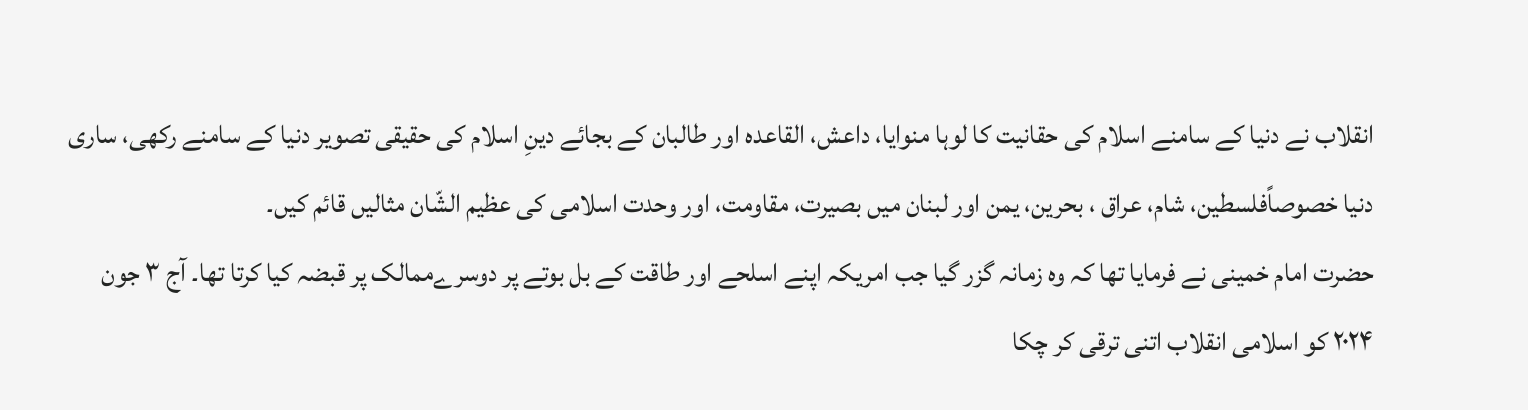انقلاب نے دنیا کے سامنے اسلام کی حقانیت کا لوہا منوایا، داعش، القاعدہ اور طالبان کے بجائے دینِ اسلام کی حقیقی تصویر دنیا کے سامنے رکھی، ساری دنیا خصوصاًفلسطین، شام، عراق ، بحرین، یمن اور لبنان میں بصیرت، مقاومت، اور وحدت اسلامی کی عظیم الشّان مثالیں قائم کیں۔
حضرت امام خمینی نے فرمایا تھا کہ وہ زمانہ گزر گیا جب امریکہ اپنے اسلحے اور طاقت کے بل بوتے پر دوسرےممالک پر قبضہ کیا کرتا تھا۔ آج ۳ جون ۲۰۲۴ کو اسلامی انقلاب اتنی ترقی کر چکا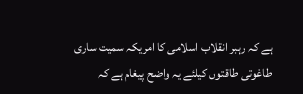ہے کہ رہبر انقلاب اسلامی کا امریکہ سمیت ساری طاغوتی طاقتوں کیلئے یہ واضح پیغام ہے کہ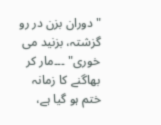" دوران بزن در رو گزشتہ، بزنید می خوری" ۔۔۔مار کر بھاگنے کا زمانہ ختم ہو گیا ہے،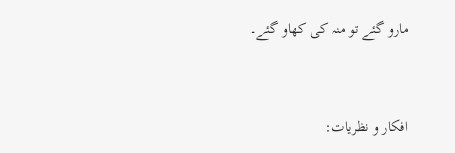مارو گئے تو منہ کی کھاو گئے۔


افکار و نظریات: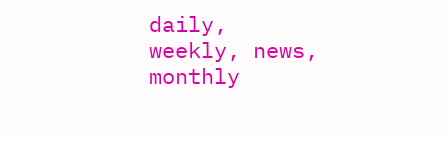daily, weekly, news, monthly